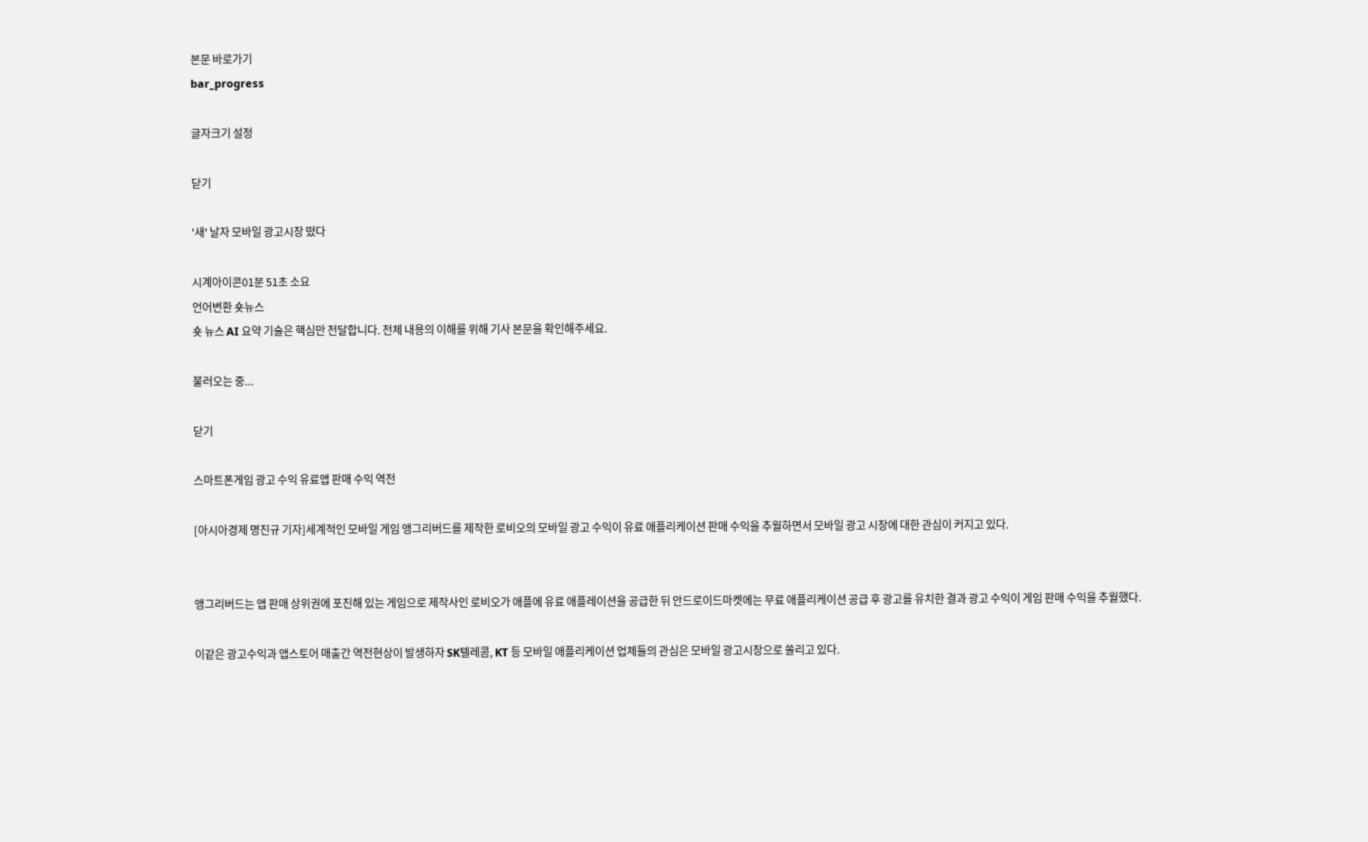본문 바로가기
bar_progress

글자크기 설정

닫기

'새' 날자 모바일 광고시장 떴다

시계아이콘01분 51초 소요
언어변환 숏뉴스
숏 뉴스 AI 요약 기술은 핵심만 전달합니다. 전체 내용의 이해를 위해 기사 본문을 확인해주세요.

불러오는 중...

닫기

스마트폰게임 광고 수익 유료앱 판매 수익 역전

[아시아경제 명진규 기자]세계적인 모바일 게임 앵그리버드를 제작한 로비오의 모바일 광고 수익이 유료 애플리케이션 판매 수익을 추월하면서 모바일 광고 시장에 대한 관심이 커지고 있다.


앵그리버드는 앱 판매 상위권에 포진해 있는 게임으로 제작사인 로비오가 애플에 유료 애플레이션을 공급한 뒤 안드로이드마켓에는 무료 애플리케이션 공급 후 광고를 유치한 결과 광고 수익이 게임 판매 수익을 추월했다.

이같은 광고수익과 앱스토어 매출간 역전현상이 발생하자 SK텔레콤, KT 등 모바일 애플리케이션 업체들의 관심은 모바일 광고시장으로 쏠리고 있다.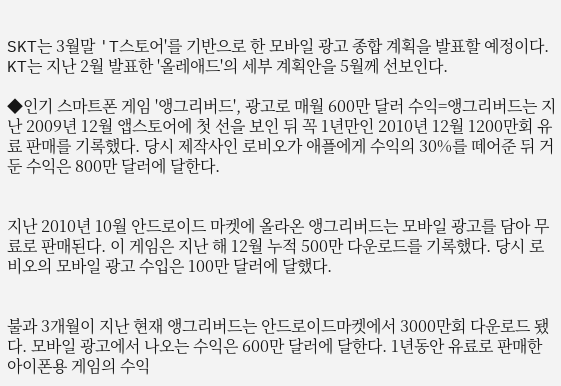SKT는 3월말 'T스토어'를 기반으로 한 모바일 광고 종합 계획을 발표할 예정이다. KT는 지난 2월 발표한 '올레애드'의 세부 계획안을 5월께 선보인다.

◆인기 스마트폰 게임 '앵그리버드', 광고로 매월 600만 달러 수익=앵그리버드는 지난 2009년 12월 앱스토어에 첫 선을 보인 뒤 꼭 1년만인 2010년 12월 1200만회 유료 판매를 기록했다. 당시 제작사인 로비오가 애플에게 수익의 30%를 떼어준 뒤 거둔 수익은 800만 달러에 달한다.


지난 2010년 10월 안드로이드 마켓에 올라온 앵그리버드는 모바일 광고를 담아 무료로 판매된다. 이 게임은 지난 해 12월 누적 500만 다운로드를 기록했다. 당시 로비오의 모바일 광고 수입은 100만 달러에 달했다.


불과 3개월이 지난 현재 앵그리버드는 안드로이드마켓에서 3000만회 다운로드 됐다. 모바일 광고에서 나오는 수익은 600만 달러에 달한다. 1년동안 유료로 판매한 아이폰용 게임의 수익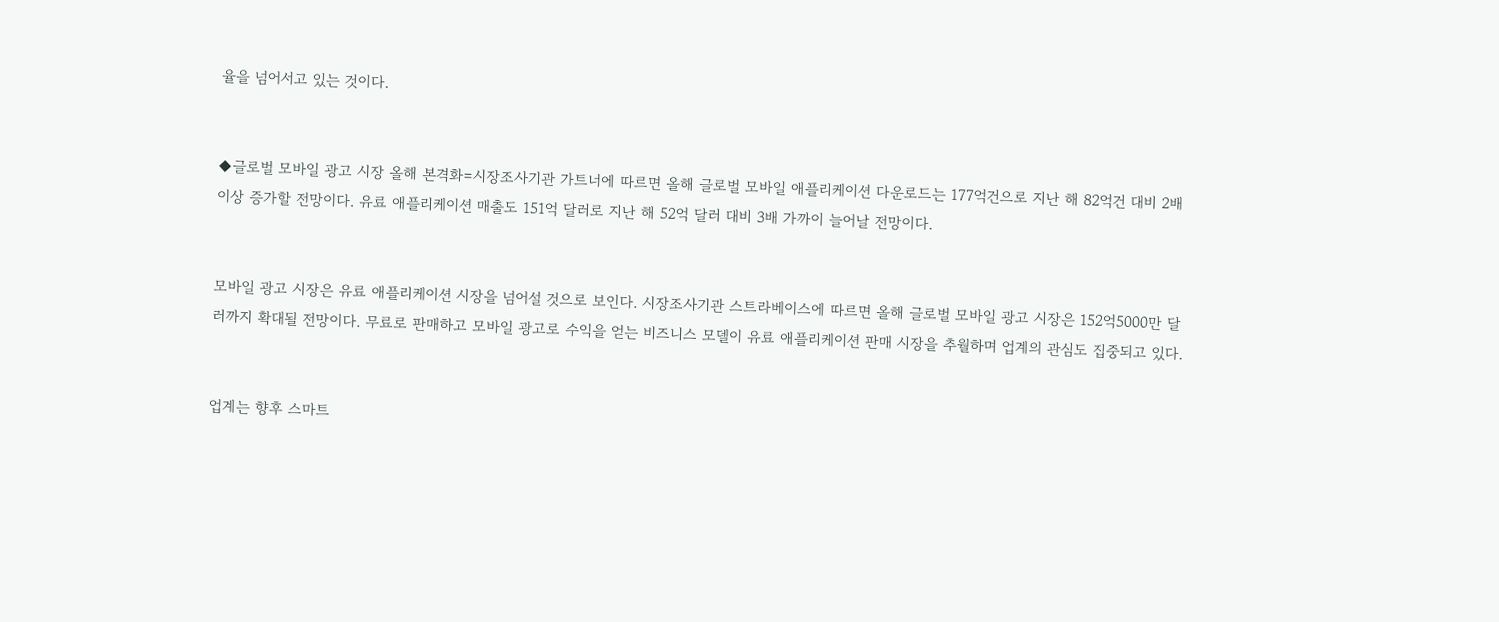율을 넘어서고 있는 것이다.


◆글로벌 모바일 광고 시장 올해 본격화=시장조사기관 가트너에 따르면 올해 글로벌 모바일 애플리케이션 다운로드는 177억건으로 지난 해 82억건 대비 2배 이상 증가할 전망이다. 유료 애플리케이션 매출도 151억 달러로 지난 해 52억 달러 대비 3배 가까이 늘어날 전망이다.


모바일 광고 시장은 유료 애플리케이션 시장을 넘어설 것으로 보인다. 시장조사기관 스트라베이스에 따르면 올해 글로벌 모바일 광고 시장은 152억5000만 달러까지 확대될 전망이다. 무료로 판매하고 모바일 광고로 수익을 얻는 비즈니스 모델이 유료 애플리케이션 판매 시장을 추월하며 업계의 관심도 집중되고 있다.


업계는 향후 스마트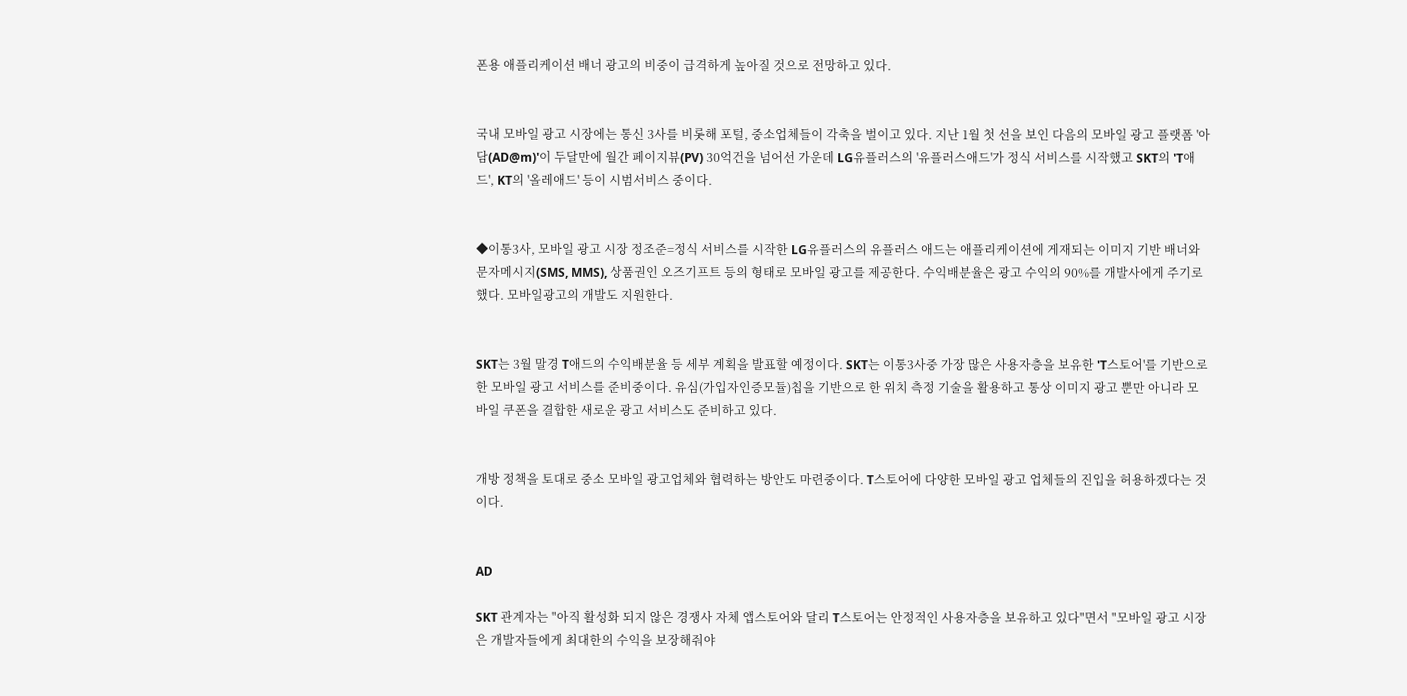폰용 애플리케이션 배너 광고의 비중이 급격하게 높아질 것으로 전망하고 있다.


국내 모바일 광고 시장에는 통신 3사를 비롯해 포털, 중소업체들이 각축을 벌이고 있다. 지난 1월 첫 선을 보인 다음의 모바일 광고 플랫폼 '아담(AD@m)'이 두달만에 월간 페이지뷰(PV) 30억건을 넘어선 가운데 LG유플러스의 '유플러스애드'가 정식 서비스를 시작했고 SKT의 'T애드', KT의 '올레애드' 등이 시범서비스 중이다.


◆이통3사, 모바일 광고 시장 정조준=정식 서비스를 시작한 LG유플러스의 유플러스 애드는 애플리케이션에 게재되는 이미지 기반 배너와 문자메시지(SMS, MMS), 상품권인 오즈기프트 등의 형태로 모바일 광고를 제공한다. 수익배분율은 광고 수익의 90%를 개발사에게 주기로 했다. 모바일광고의 개발도 지원한다.


SKT는 3월 말경 T애드의 수익배분율 등 세부 계획을 발표할 예정이다. SKT는 이통3사중 가장 많은 사용자층을 보유한 'T스토어'를 기반으로 한 모바일 광고 서비스를 준비중이다. 유심(가입자인증모듈)칩을 기반으로 한 위치 측정 기술을 활용하고 통상 이미지 광고 뿐만 아니라 모바일 쿠폰을 결합한 새로운 광고 서비스도 준비하고 있다.


개방 정책을 토대로 중소 모바일 광고업체와 협력하는 방안도 마련중이다. T스토어에 다양한 모바일 광고 업체들의 진입을 허용하겠다는 것이다.


AD

SKT 관계자는 "아직 활성화 되지 않은 경쟁사 자체 앱스토어와 달리 T스토어는 안정적인 사용자층을 보유하고 있다"면서 "모바일 광고 시장은 개발자들에게 최대한의 수익을 보장해줘야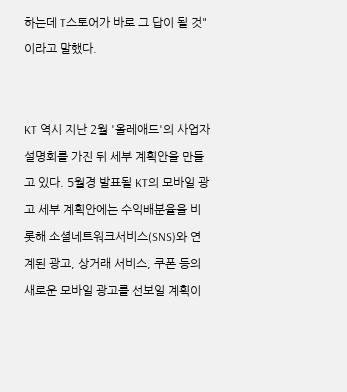하는데 T스토어가 바로 그 답이 될 것"이라고 말했다.


KT 역시 지난 2월 '올레애드'의 사업자 설명회를 가진 뒤 세부 계획안을 만들고 있다. 5월경 발표될 KT의 모바일 광고 세부 계획안에는 수익배분율을 비롯해 소셜네트워크서비스(SNS)와 연계된 광고, 상거래 서비스, 쿠폰 등의 새로운 모바일 광고를 선보일 계획이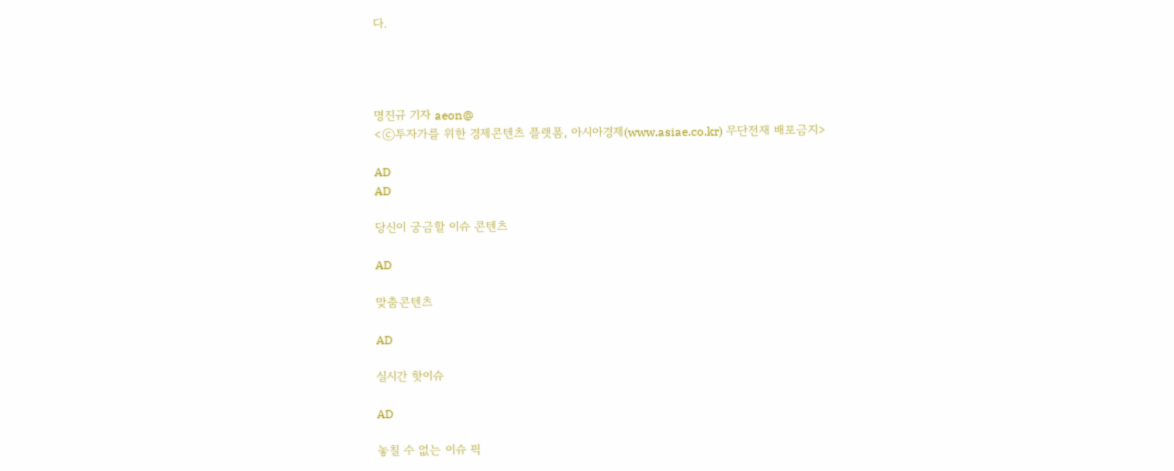다.




명진규 기자 aeon@
<ⓒ투자가를 위한 경제콘텐츠 플랫폼, 아시아경제(www.asiae.co.kr) 무단전재 배포금지>

AD
AD

당신이 궁금할 이슈 콘텐츠

AD

맞춤콘텐츠

AD

실시간 핫이슈

AD

놓칠 수 없는 이슈 픽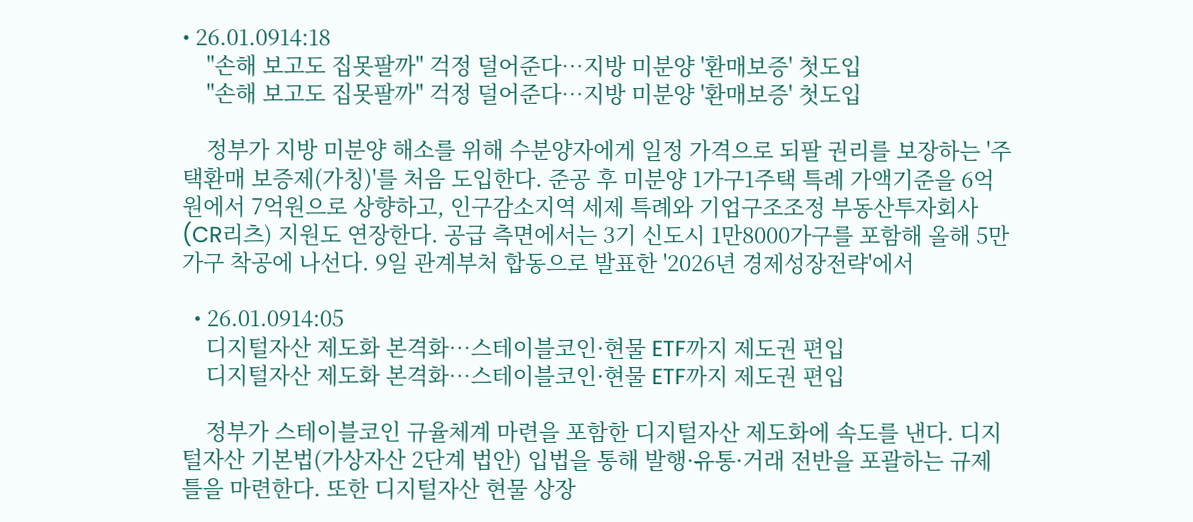• 26.01.0914:18
    "손해 보고도 집못팔까" 걱정 덜어준다…지방 미분양 '환매보증' 첫도입
    "손해 보고도 집못팔까" 걱정 덜어준다…지방 미분양 '환매보증' 첫도입

    정부가 지방 미분양 해소를 위해 수분양자에게 일정 가격으로 되팔 권리를 보장하는 '주택환매 보증제(가칭)'를 처음 도입한다. 준공 후 미분양 1가구1주택 특례 가액기준을 6억원에서 7억원으로 상향하고, 인구감소지역 세제 특례와 기업구조조정 부동산투자회사(CR리츠) 지원도 연장한다. 공급 측면에서는 3기 신도시 1만8000가구를 포함해 올해 5만가구 착공에 나선다. 9일 관계부처 합동으로 발표한 '2026년 경제성장전략'에서

  • 26.01.0914:05
    디지털자산 제도화 본격화…스테이블코인·현물 ETF까지 제도권 편입
    디지털자산 제도화 본격화…스테이블코인·현물 ETF까지 제도권 편입

    정부가 스테이블코인 규율체계 마련을 포함한 디지털자산 제도화에 속도를 낸다. 디지털자산 기본법(가상자산 2단계 법안) 입법을 통해 발행·유통·거래 전반을 포괄하는 규제 틀을 마련한다. 또한 디지털자산 현물 상장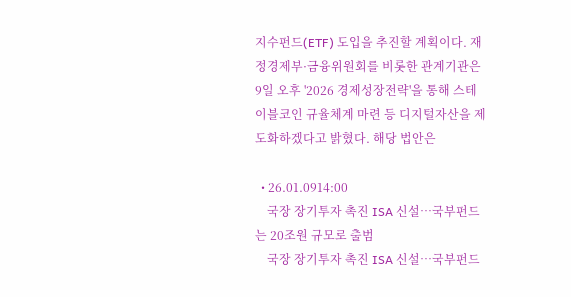지수펀드(ETF) 도입을 추진할 계획이다. 재정경제부·금융위원회를 비롯한 관계기관은 9일 오후 '2026 경제성장전략'을 통해 스테이블코인 규율체계 마련 등 디지털자산을 제도화하겠다고 밝혔다. 해당 법안은

  • 26.01.0914:00
    국장 장기투자 촉진 ISA 신설…국부펀드는 20조원 규모로 출범
    국장 장기투자 촉진 ISA 신설…국부펀드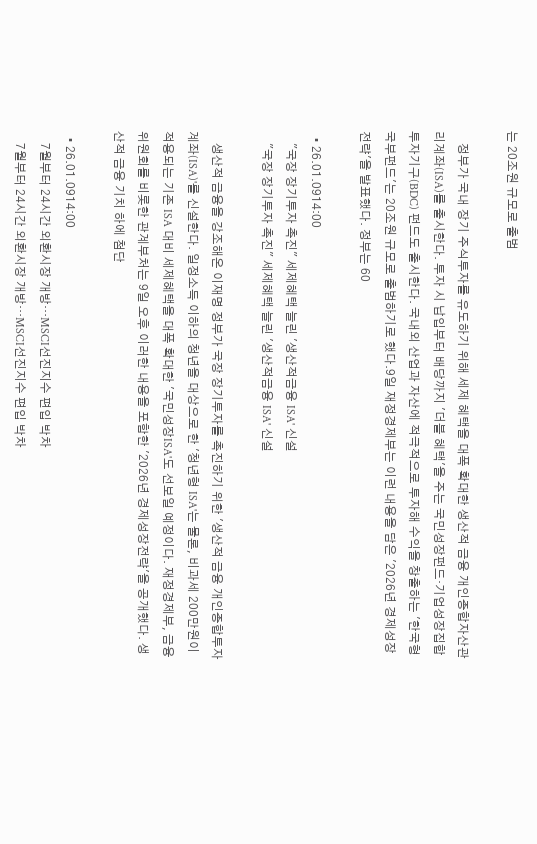는 20조원 규모로 출범

    정부가 국내 장기 주식투자를 유도하기 위해 세제 혜택을 대폭 확대한 생산적 금융 개인종합자산관리계좌(ISA)를 출시한다. 투자 시 납입부터 배당까지 '더블 혜택'을 주는 국민성장펀드·기업성장집합투자기구(BDC) 펀드도 출시한다. 국내외 산업과 자산에 적극적으로 투자해 수익을 창출하는 '한국형 국부펀드'는 20조원 규모로 출범하기로 했다.9일 재정경제부는 이런 내용을 담은 '2026년 경제성장전략'을 발표했다. 정부는 60

  • 26.01.0914:00
    "국장 장기투자 촉진" 세제혜택 늘린 '생산적금융 ISA' 신설
    "국장 장기투자 촉진" 세제혜택 늘린 '생산적금융 ISA' 신설

    생산적 금융을 강조해온 이재명 정부가 국장 장기투자를 촉진하기 위한 '생산적 금융 개인종합투자계좌(ISA)'를 신설한다. 일정소득 이하의 청년을 대상으로 한 '청년형 ISA'는 물론, 비과세 200만원이 적용되는 기존 ISA 대비 세제혜택을 대폭 확대한 '국민성장ISA'도 선보일 예정이다. 재정경제부, 금융위원회를 비롯한 관계부처는 9일 오후 이러한 내용을 포함한 '2026년 경제성장전략'을 공개했다. 생산적 금융 기치 하에 첨단

  • 26.01.0914:00
    7월부터 24시간 외환시장 개방…MSCI선진지수 편입 박차
    7월부터 24시간 외환시장 개방…MSCI선진지수 편입 박차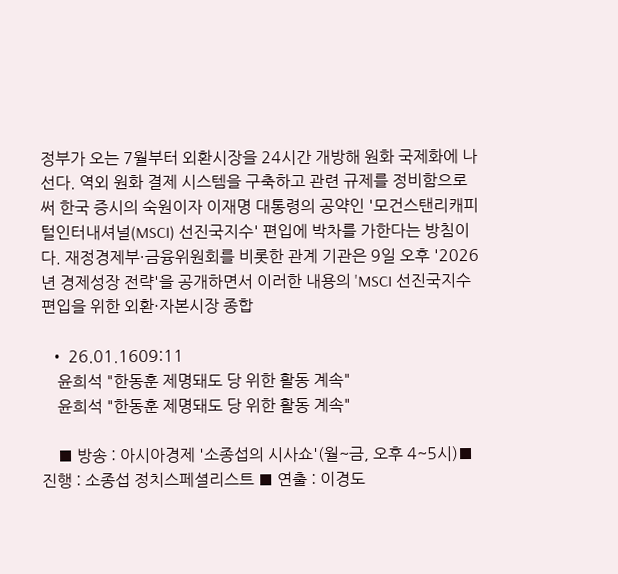정부가 오는 7월부터 외환시장을 24시간 개방해 원화 국제화에 나선다. 역외 원화 결제 시스템을 구축하고 관련 규제를 정비함으로써 한국 증시의 숙원이자 이재명 대통령의 공약인 '모건스탠리캐피털인터내셔널(MSCI) 선진국지수' 편입에 박차를 가한다는 방침이다. 재정경제부·금융위원회를 비롯한 관계 기관은 9일 오후 '2026년 경제성장 전략'을 공개하면서 이러한 내용의 'MSCI 선진국지수 편입을 위한 외환·자본시장 종합

  • 26.01.1609:11
    윤희석 "한동훈 제명돼도 당 위한 활동 계속"
    윤희석 "한동훈 제명돼도 당 위한 활동 계속"

    ■ 방송 : 아시아경제 '소종섭의 시사쇼'(월~금, 오후 4~5시)■ 진행 : 소종섭 정치스페셜리스트 ■ 연출 : 이경도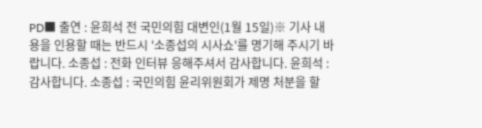PD■ 출연 : 윤희석 전 국민의힘 대변인(1월 15일)※ 기사 내용을 인용할 때는 반드시 '소종섭의 시사쇼'를 명기해 주시기 바랍니다. 소종섭 : 전화 인터뷰 응해주셔서 감사합니다. 윤희석 : 감사합니다. 소종섭 : 국민의힘 윤리위원회가 제명 처분을 할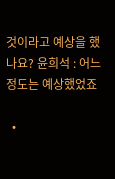것이라고 예상을 했나요? 윤희석 : 어느 정도는 예상했었죠

  •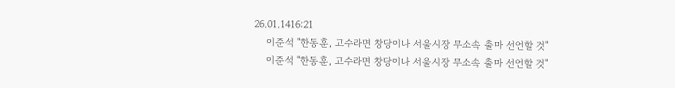26.01.1416:21
    이준석 "한동훈, 고수라면 창당이나 서울시장 무소속 출마 선언할 것"
    이준석 "한동훈, 고수라면 창당이나 서울시장 무소속 출마 선언할 것"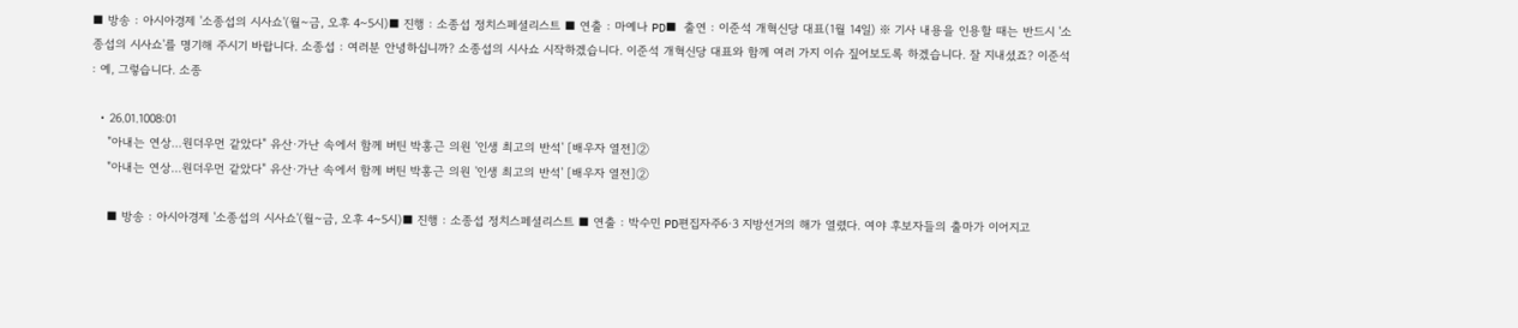■ 방송 : 아시아경제 '소종섭의 시사쇼'(월~금, 오후 4~5시)■ 진행 : 소종섭 정치스페셜리스트 ■ 연출 : 마예나 PD■ 출연 : 이준석 개혁신당 대표(1월 14일) ※ 기사 내용을 인용할 때는 반드시 '소종섭의 시사쇼'를 명기해 주시기 바랍니다. 소종섭 : 여러분 안녕하십니까? 소종섭의 시사쇼 시작하겠습니다. 이준석 개혁신당 대표와 함께 여러 가지 이슈 짚어보도록 하겠습니다. 잘 지내셨죠? 이준석 : 예, 그렇습니다. 소종

  • 26.01.1008:01
    "아내는 연상…원더우먼 같았다" 유산·가난 속에서 함께 버틴 박홍근 의원 '인생 최고의 반석' [배우자 열전]②
    "아내는 연상…원더우먼 같았다" 유산·가난 속에서 함께 버틴 박홍근 의원 '인생 최고의 반석' [배우자 열전]②

    ■ 방송 : 아시아경제 '소종섭의 시사쇼'(월~금, 오후 4~5시)■ 진행 : 소종섭 정치스페셜리스트 ■ 연출 : 박수민 PD편집자주6·3 지방선거의 해가 열렸다. 여야 후보자들의 출마가 이어지고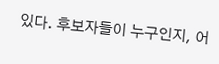있다. 후보자들이 누구인지, 어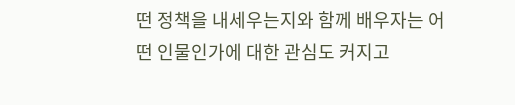떤 정책을 내세우는지와 함께 배우자는 어떤 인물인가에 대한 관심도 커지고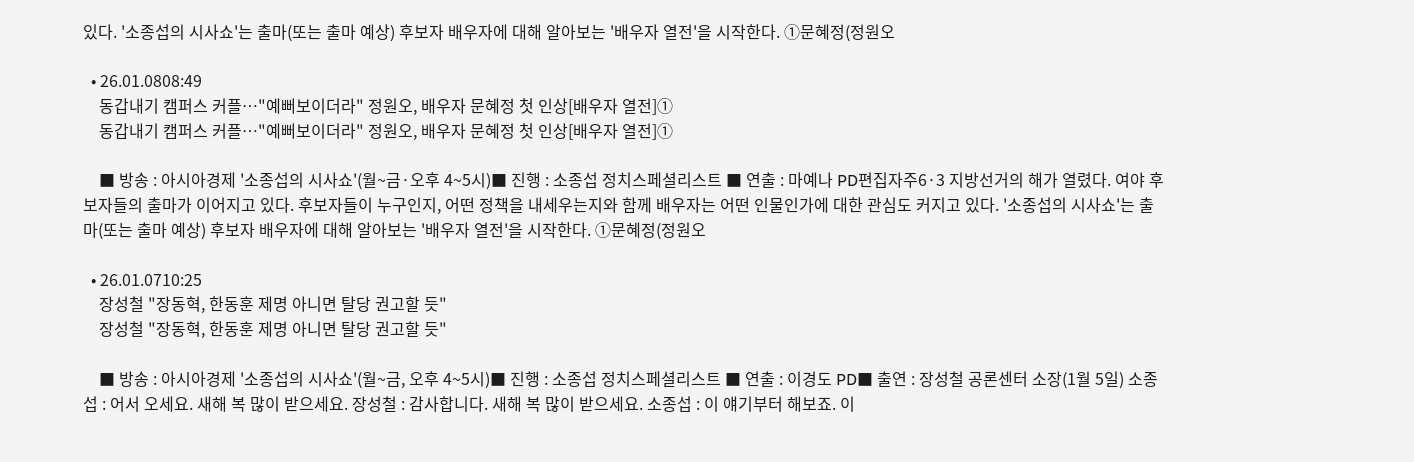있다. '소종섭의 시사쇼'는 출마(또는 출마 예상) 후보자 배우자에 대해 알아보는 '배우자 열전'을 시작한다. ①문혜정(정원오

  • 26.01.0808:49
    동갑내기 캠퍼스 커플…"예뻐보이더라" 정원오, 배우자 문혜정 첫 인상[배우자 열전]①
    동갑내기 캠퍼스 커플…"예뻐보이더라" 정원오, 배우자 문혜정 첫 인상[배우자 열전]①

    ■ 방송 : 아시아경제 '소종섭의 시사쇼'(월~금·오후 4~5시)■ 진행 : 소종섭 정치스페셜리스트 ■ 연출 : 마예나 PD편집자주6·3 지방선거의 해가 열렸다. 여야 후보자들의 출마가 이어지고 있다. 후보자들이 누구인지, 어떤 정책을 내세우는지와 함께 배우자는 어떤 인물인가에 대한 관심도 커지고 있다. '소종섭의 시사쇼'는 출마(또는 출마 예상) 후보자 배우자에 대해 알아보는 '배우자 열전'을 시작한다. ①문혜정(정원오

  • 26.01.0710:25
    장성철 "장동혁, 한동훈 제명 아니면 탈당 권고할 듯"
    장성철 "장동혁, 한동훈 제명 아니면 탈당 권고할 듯"

    ■ 방송 : 아시아경제 '소종섭의 시사쇼'(월~금, 오후 4~5시)■ 진행 : 소종섭 정치스페셜리스트 ■ 연출 : 이경도 PD■ 출연 : 장성철 공론센터 소장(1월 5일) 소종섭 : 어서 오세요. 새해 복 많이 받으세요. 장성철 : 감사합니다. 새해 복 많이 받으세요. 소종섭 : 이 얘기부터 해보죠. 이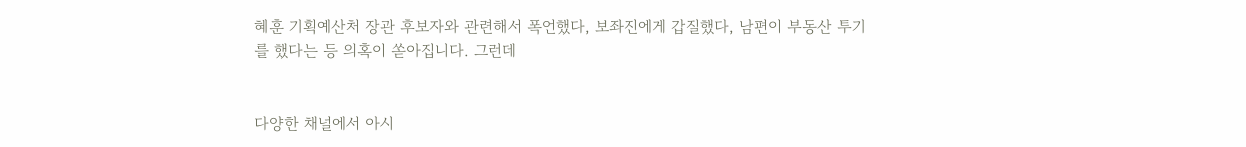혜훈 기획예산처 장관 후보자와 관련해서 폭언했다, 보좌진에게 갑질했다, 남편이 부동산 투기를 했다는 등 의혹이 쏟아집니다. 그런데


다양한 채널에서 아시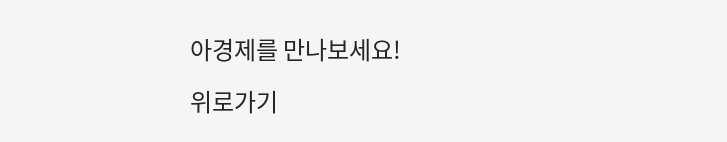아경제를 만나보세요!

위로가기